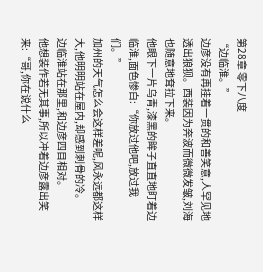第28章 零下八度
“边临淮。”
边彦没有再挂着一贯的和善笑意,人罕见地透出狼狈。西装因为奔波而微微发皱,刘海也随意地耷拉下来。
他眼下一片乌青,漆黑的眸子直直地盯着边临淮,面色惨白:“你放过他吧,放过我们。”
加州的天气怎么会这样差呢,风永远都这样大,他明明站在屋内,却感到刺骨的冷。
边临淮站在那里,和边彦四目相对。
他想装作若无其事,所以冲着边彦露出笑来:“哥,你在说什么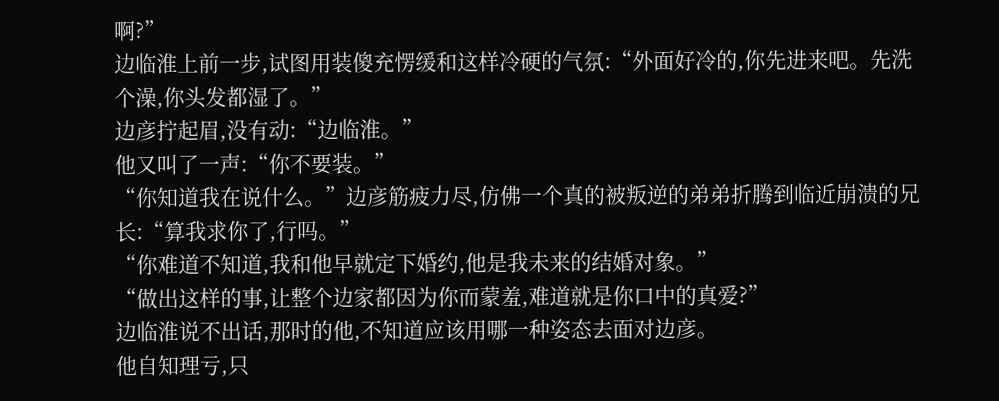啊?”
边临淮上前一步,试图用装傻充愣缓和这样冷硬的气氛:“外面好冷的,你先进来吧。先洗个澡,你头发都湿了。”
边彦拧起眉,没有动:“边临淮。”
他又叫了一声:“你不要装。”
“你知道我在说什么。”边彦筋疲力尽,仿佛一个真的被叛逆的弟弟折腾到临近崩溃的兄长:“算我求你了,行吗。”
“你难道不知道,我和他早就定下婚约,他是我未来的结婚对象。”
“做出这样的事,让整个边家都因为你而蒙羞,难道就是你口中的真爱?”
边临淮说不出话,那时的他,不知道应该用哪一种姿态去面对边彦。
他自知理亏,只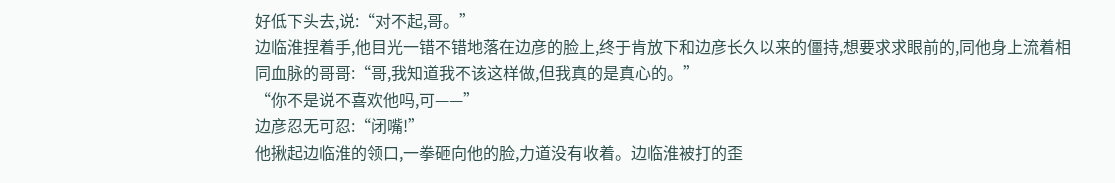好低下头去,说:“对不起,哥。”
边临淮捏着手,他目光一错不错地落在边彦的脸上,终于肯放下和边彦长久以来的僵持,想要求求眼前的,同他身上流着相同血脉的哥哥:“哥,我知道我不该这样做,但我真的是真心的。”
“你不是说不喜欢他吗,可——”
边彦忍无可忍:“闭嘴!”
他揪起边临淮的领口,一拳砸向他的脸,力道没有收着。边临淮被打的歪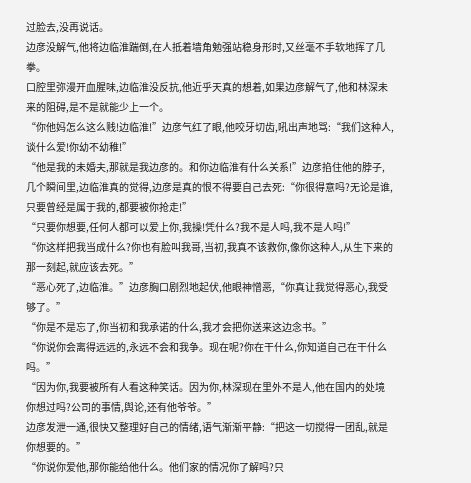过脸去,没再说话。
边彦没解气,他将边临淮踹倒,在人抵着墙角勉强站稳身形时,又丝毫不手软地挥了几拳。
口腔里弥漫开血腥味,边临淮没反抗,他近乎天真的想着,如果边彦解气了,他和林深未来的阻碍,是不是就能少上一个。
“你他妈怎么这么贱!边临淮!”边彦气红了眼,他咬牙切齿,吼出声地骂:“我们这种人,谈什么爱!你幼不幼稚!”
“他是我的未婚夫,那就是我边彦的。和你边临淮有什么关系!”边彦掐住他的脖子,几个瞬间里,边临淮真的觉得,边彦是真的恨不得要自己去死:“你很得意吗?无论是谁,只要曾经是属于我的,都要被你抢走!”
“只要你想要,任何人都可以爱上你,我操!凭什么?我不是人吗,我不是人吗!”
“你这样把我当成什么?你也有脸叫我哥,当初,我真不该救你,像你这种人,从生下来的那一刻起,就应该去死。”
“恶心死了,边临淮。”边彦胸口剧烈地起伏,他眼神憎恶,“你真让我觉得恶心,我受够了。”
“你是不是忘了,你当初和我承诺的什么,我才会把你送来这边念书。”
“你说你会离得远远的,永远不会和我争。现在呢?你在干什么,你知道自己在干什么吗。”
“因为你,我要被所有人看这种笑话。因为你,林深现在里外不是人,他在国内的处境你想过吗?公司的事情,舆论,还有他爷爷。”
边彦发泄一通,很快又整理好自己的情绪,语气渐渐平静:“把这一切搅得一团乱,就是你想要的。”
“你说你爱他,那你能给他什么。他们家的情况你了解吗?只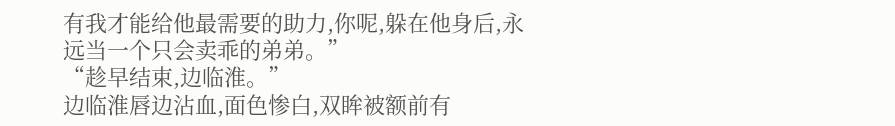有我才能给他最需要的助力,你呢,躲在他身后,永远当一个只会卖乖的弟弟。”
“趁早结束,边临淮。”
边临淮唇边沾血,面色惨白,双眸被额前有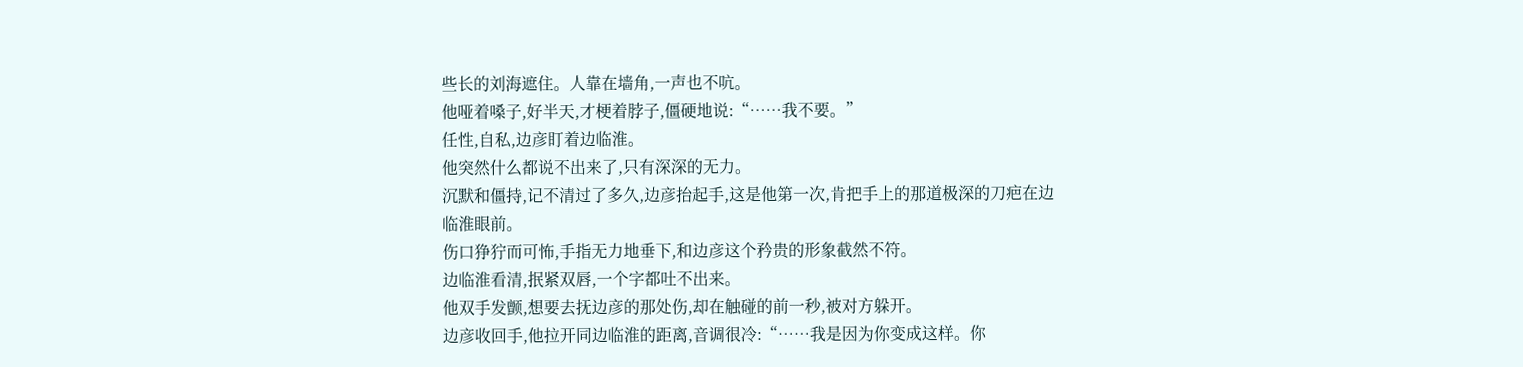些长的刘海遮住。人靠在墙角,一声也不吭。
他哑着嗓子,好半天,才梗着脖子,僵硬地说:“……我不要。”
任性,自私,边彦盯着边临淮。
他突然什么都说不出来了,只有深深的无力。
沉默和僵持,记不清过了多久,边彦抬起手,这是他第一次,肯把手上的那道极深的刀疤在边临淮眼前。
伤口狰狞而可怖,手指无力地垂下,和边彦这个矜贵的形象截然不符。
边临淮看清,抿紧双唇,一个字都吐不出来。
他双手发颤,想要去抚边彦的那处伤,却在触碰的前一秒,被对方躲开。
边彦收回手,他拉开同边临淮的距离,音调很冷:“……我是因为你变成这样。你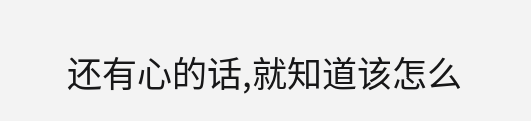还有心的话,就知道该怎么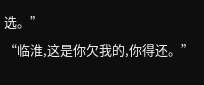选。”
“临淮,这是你欠我的,你得还。”